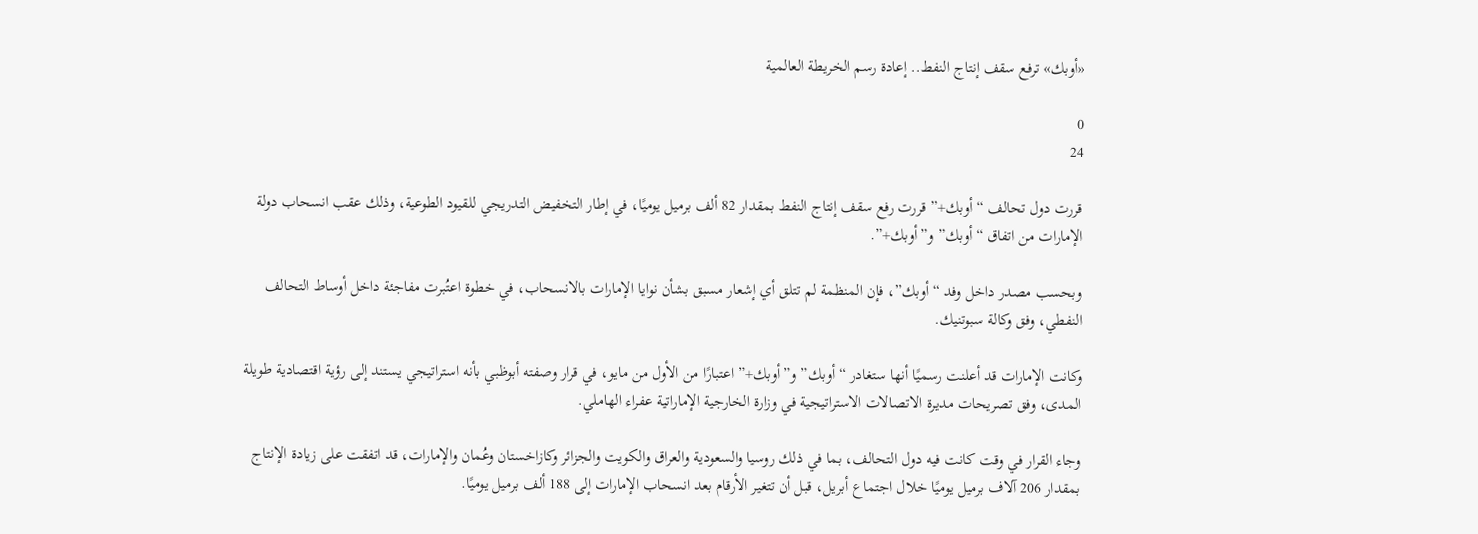«أوبك» ترفع سقف إنتاج النفط.. إعادة رسم الخريطة العالمية

0
24

قررت دول تحالف “أوبك+” قررت رفع سقف إنتاج النفط بمقدار 82 ألف برميل يوميًا، في إطار التخفيض التدريجي للقيود الطوعية، وذلك عقب انسحاب دولة الإمارات من اتفاق “أوبك” و”أوبك+”.

وبحسب مصدر داخل وفد “أوبك”، فإن المنظمة لم تتلق أي إشعار مسبق بشأن نوايا الإمارات بالانسحاب، في خطوة اعتُبرت مفاجئة داخل أوساط التحالف النفطي، وفق وكالة سبوتنيك.

وكانت الإمارات قد أعلنت رسميًا أنها ستغادر “أوبك” و”أوبك+” اعتبارًا من الأول من مايو، في قرار وصفته أبوظبي بأنه استراتيجي يستند إلى رؤية اقتصادية طويلة المدى، وفق تصريحات مديرة الاتصالات الاستراتيجية في وزارة الخارجية الإماراتية عفراء الهاملي.

وجاء القرار في وقت كانت فيه دول التحالف، بما في ذلك روسيا والسعودية والعراق والكويت والجزائر وكازاخستان وعُمان والإمارات، قد اتفقت على زيادة الإنتاج بمقدار 206 آلاف برميل يوميًا خلال اجتماع أبريل، قبل أن تتغير الأرقام بعد انسحاب الإمارات إلى 188 ألف برميل يوميًا.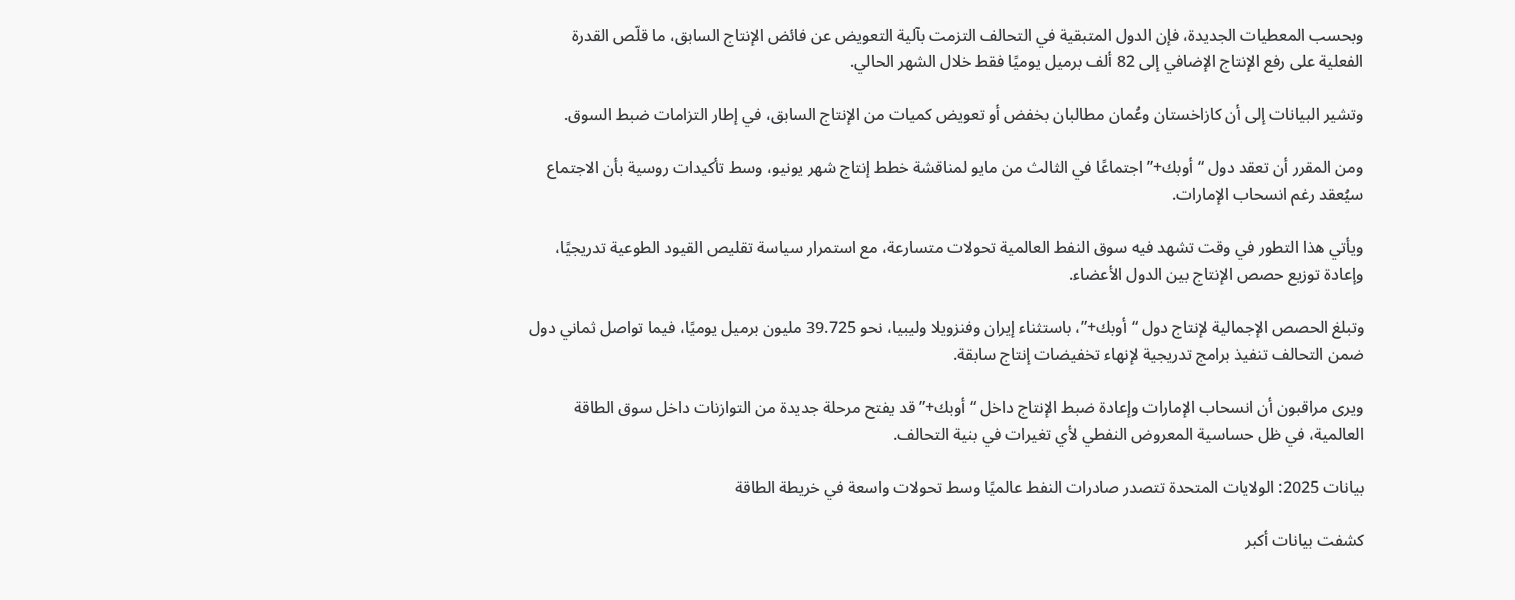وبحسب المعطيات الجديدة، فإن الدول المتبقية في التحالف التزمت بآلية التعويض عن فائض الإنتاج السابق، ما قلّص القدرة الفعلية على رفع الإنتاج الإضافي إلى 82 ألف برميل يوميًا فقط خلال الشهر الحالي.

وتشير البيانات إلى أن كازاخستان وعُمان مطالبان بخفض أو تعويض كميات من الإنتاج السابق، في إطار التزامات ضبط السوق.

ومن المقرر أن تعقد دول “أوبك+” اجتماعًا في الثالث من مايو لمناقشة خطط إنتاج شهر يونيو، وسط تأكيدات روسية بأن الاجتماع سيُعقد رغم انسحاب الإمارات.

ويأتي هذا التطور في وقت تشهد فيه سوق النفط العالمية تحولات متسارعة، مع استمرار سياسة تقليص القيود الطوعية تدريجيًا، وإعادة توزيع حصص الإنتاج بين الدول الأعضاء.

وتبلغ الحصص الإجمالية لإنتاج دول “أوبك+”، باستثناء إيران وفنزويلا وليبيا، نحو 39.725 مليون برميل يوميًا، فيما تواصل ثماني دول ضمن التحالف تنفيذ برامج تدريجية لإنهاء تخفيضات إنتاج سابقة.

ويرى مراقبون أن انسحاب الإمارات وإعادة ضبط الإنتاج داخل “أوبك+” قد يفتح مرحلة جديدة من التوازنات داخل سوق الطاقة العالمية، في ظل حساسية المعروض النفطي لأي تغيرات في بنية التحالف.

بيانات 2025: الولايات المتحدة تتصدر صادرات النفط عالميًا وسط تحولات واسعة في خريطة الطاقة

كشفت بيانات أكبر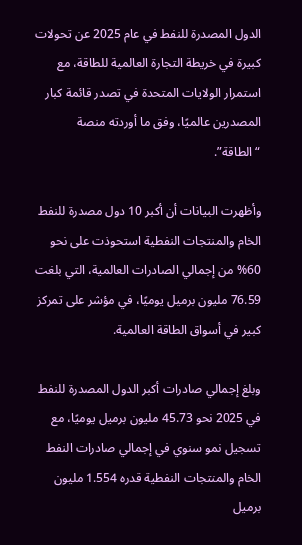الدول المصدرة للنفط في عام 2025 عن تحولات كبيرة في خريطة التجارة العالمية للطاقة، مع استمرار الولايات المتحدة في تصدر قائمة كبار المصدرين عالميًا، وفق ما أوردته منصة “الطاقة”.

وأظهرت البيانات أن أكبر 10 دول مصدرة للنفط الخام والمنتجات النفطية استحوذت على نحو 60% من إجمالي الصادرات العالمية، التي بلغت 76.59 مليون برميل يوميًا، في مؤشر على تمركز كبير في أسواق الطاقة العالمية.

وبلغ إجمالي صادرات أكبر الدول المصدرة للنفط في 2025 نحو 45.73 مليون برميل يوميًا، مع تسجيل نمو سنوي في إجمالي صادرات النفط الخام والمنتجات النفطية قدره 1.554 مليون برميل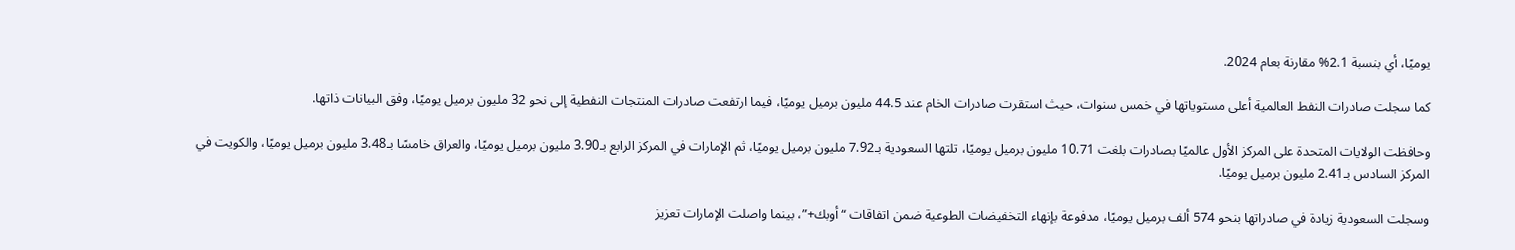يوميًا، أي بنسبة 2.1% مقارنة بعام 2024.

كما سجلت صادرات النفط العالمية أعلى مستوياتها في خمس سنوات، حيث استقرت صادرات الخام عند 44.5 مليون برميل يوميًا، فيما ارتفعت صادرات المنتجات النفطية إلى نحو 32 مليون برميل يوميًا، وفق البيانات ذاتها.

وحافظت الولايات المتحدة على المركز الأول عالميًا بصادرات بلغت 10.71 مليون برميل يوميًا، تلتها السعودية بـ7.92 مليون برميل يوميًا، ثم الإمارات في المركز الرابع بـ3.90 مليون برميل يوميًا، والعراق خامسًا بـ3.48 مليون برميل يوميًا، والكويت في المركز السادس بـ2.41 مليون برميل يوميًا.

وسجلت السعودية زيادة في صادراتها بنحو 574 ألف برميل يوميًا، مدفوعة بإنهاء التخفيضات الطوعية ضمن اتفاقات “أوبك+”، بينما واصلت الإمارات تعزيز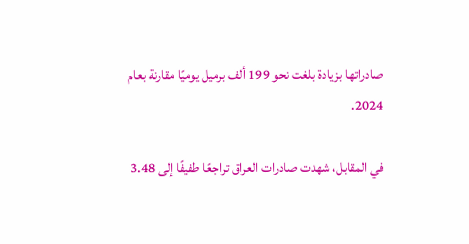صادراتها بزيادة بلغت نحو 199 ألف برميل يوميًا مقارنة بعام 2024.

في المقابل، شهدت صادرات العراق تراجعًا طفيفًا إلى 3.48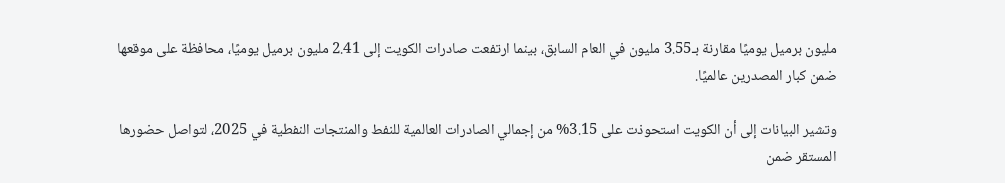مليون برميل يوميًا مقارنة بـ3.55 مليون في العام السابق، بينما ارتفعت صادرات الكويت إلى 2.41 مليون برميل يوميًا، محافظة على موقعها ضمن كبار المصدرين عالميًا.

وتشير البيانات إلى أن الكويت استحوذت على 3.15% من إجمالي الصادرات العالمية للنفط والمنتجات النفطية في 2025، لتواصل حضورها المستقر ضمن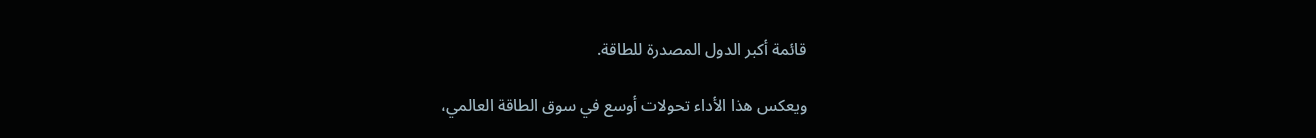قائمة أكبر الدول المصدرة للطاقة.

ويعكس هذا الأداء تحولات أوسع في سوق الطاقة العالمي،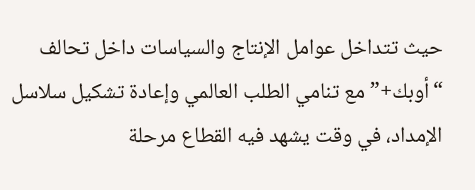حيث تتداخل عوامل الإنتاج والسياسات داخل تحالف “أوبك+” مع تنامي الطلب العالمي وإعادة تشكيل سلاسل الإمداد، في وقت يشهد فيه القطاع مرحلة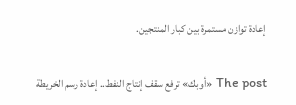إعادة توازن مستمرة بين كبار المنتجين.

The post «أوبك» ترفع سقف إنتاج النفط.. إعادة رسم الخريطة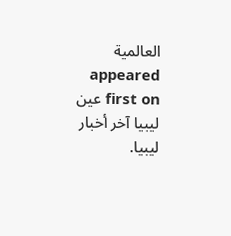العالمية appeared first on عين ليبيا آخر أخبار ليبيا.